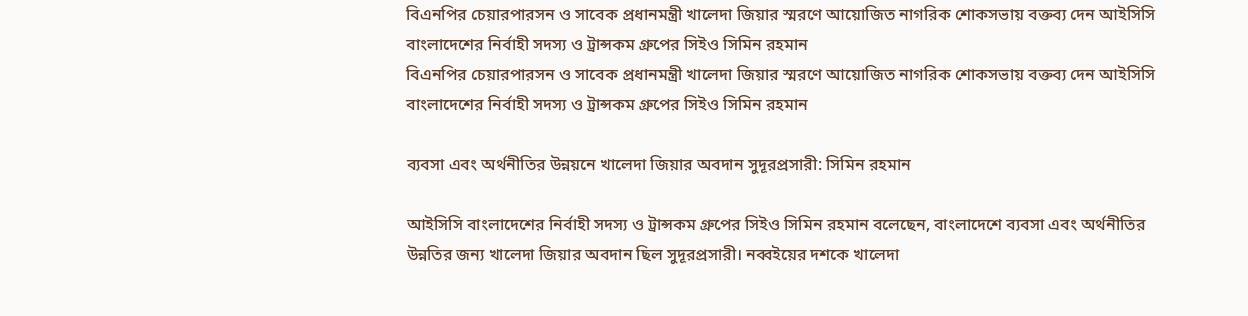বিএনপির চেয়ারপারসন ও সাবেক প্রধানমন্ত্রী খালেদা জিয়ার স্মরণে আয়োজিত নাগরিক শোকসভায় বক্তব্য দেন আইসিসি বাংলাদেশের নির্বাহী সদস্য ও ট্রান্সকম গ্রুপের সিইও সিমিন রহমান
বিএনপির চেয়ারপারসন ও সাবেক প্রধানমন্ত্রী খালেদা জিয়ার স্মরণে আয়োজিত নাগরিক শোকসভায় বক্তব্য দেন আইসিসি বাংলাদেশের নির্বাহী সদস্য ও ট্রান্সকম গ্রুপের সিইও সিমিন রহমান

ব্যবসা এবং অর্থনীতির উন্নয়নে খালেদা জিয়ার অবদান সুদূরপ্রসারী: সিমিন রহমান

আইসিসি বাংলাদেশের নির্বাহী সদস্য ও ট্রান্সকম গ্রুপের সিইও সিমিন রহমান বলেছেন, বাংলাদেশে ব্যবসা এবং অর্থনীতির উন্নতির জন্য খালেদা জিয়ার অবদান ছিল সুদূরপ্রসারী। নব্বইয়ের দশকে খালেদা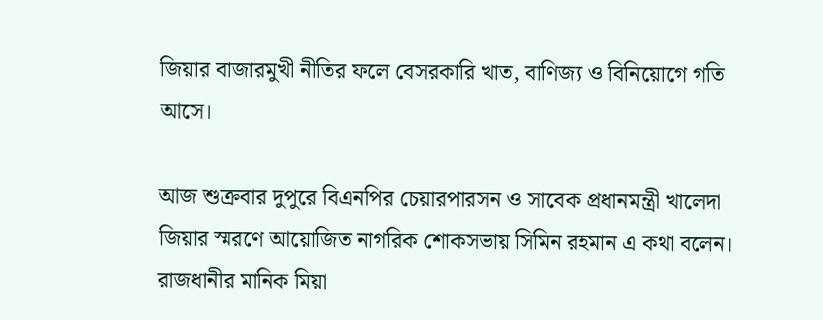জিয়ার বাজারমুখী নীতির ফলে বেসরকারি খাত, বাণিজ্য ও বিনিয়োগে গতি আসে।

আজ শুক্রবার দুপুরে বিএনপির চেয়ারপারসন ও সাবেক প্রধানমন্ত্রী খালেদা জিয়ার স্মরণে আয়োজিত নাগরিক শোকসভায় সিমিন রহমান এ কথা বলেন। রাজধানীর মানিক মিয়া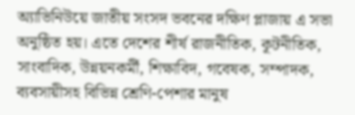অ্যাভিনিউয়ে জাতীয় সংসদ ভবনের দক্ষিণ প্লাজায় এ সভা অনুষ্ঠিত হয়। এতে দেশের শীর্ষ রাজনীতিক, কূটনীতিক, সাংবাদিক, উন্নয়নকর্মী, শিক্ষাবিদ, গবেষক, সম্পাদক, ব্যবসায়ীসহ বিভিন্ন শ্রেণি-পেশার মানুষ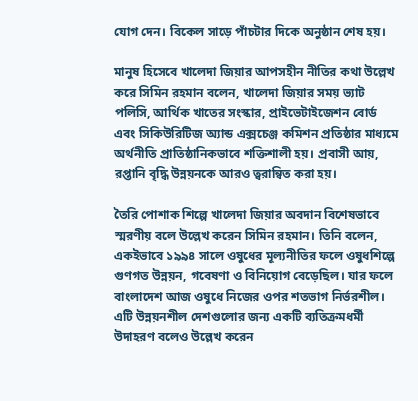যোগ দেন। বিকেল সাড়ে পাঁচটার দিকে অনুষ্ঠান শেষ হয়।

মানুষ হিসেবে খালেদা জিয়ার আপসহীন নীতির কথা উল্লেখ করে সিমিন রহমান বলেন, খালেদা জিয়ার সময় ভ্যাট পলিসি, আর্থিক খাতের সংস্কার, প্রাইভেটাইজেশন বোর্ড এবং সিকিউরিটিজ অ্যান্ড এক্সচেঞ্জ কমিশন প্রতিষ্ঠার মাধ্যমে অর্থনীতি প্রাতিষ্ঠানিকভাবে শক্তিশালী হয়। প্রবাসী আয়, রপ্তানি বৃদ্ধি উন্নয়নকে আরও ত্বরান্বিত করা হয়।

তৈরি পোশাক শিল্পে খালেদা জিয়ার অবদান বিশেষভাবে স্মরণীয় বলে উল্লেখ করেন সিমিন রহমান। তিনি বলেন, একইভাবে ১৯৯৪ সালে ওষুধের মূল্যনীতির ফলে ওষুধশিল্পে গুণগত উন্নয়ন, গবেষণা ও বিনিয়োগ বেড়েছিল। যার ফলে বাংলাদেশ আজ ওষুধে নিজের ওপর শতভাগ নির্ভরশীল। এটি উন্নয়নশীল দেশগুলোর জন্য একটি ব্যতিক্রমধর্মী উদাহরণ বলেও উল্লেখ করেন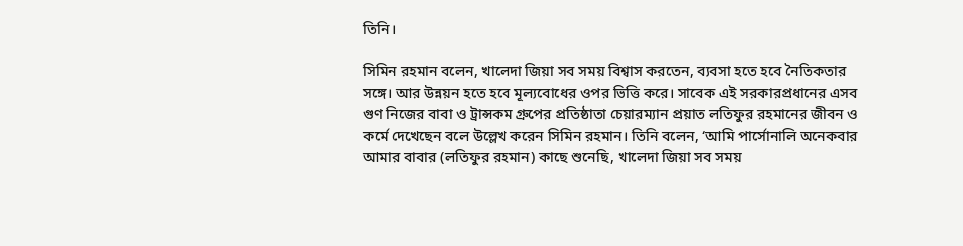তিনি।

সিমিন রহমান বলেন, খালেদা জিয়া সব সময় বিশ্বাস করতেন, ব্যবসা হতে হবে নৈতিকতার সঙ্গে। আর উন্নয়ন হতে হবে মূল্যবোধের ওপর ভিত্তি করে। সাবেক এই সরকারপ্রধানের এসব গুণ নিজের বাবা ও ট্রান্সকম গ্রুপের প্রতিষ্ঠাতা চেয়ারম্যান প্রয়াত লতিফুর রহমানের জীবন ও কর্মে দেখেছেন বলে উল্লেখ করেন সিমিন রহমান। তিনি বলেন, ‘আমি পার্সোনালি অনেকবার আমার বাবার (লতিফুর রহমান) কাছে শুনেছি, খালেদা জিয়া সব সময়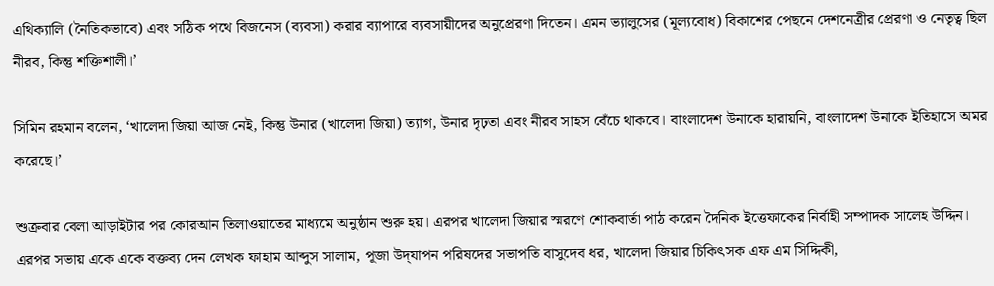এথিক্যালি (নৈতিকভাবে) এবং সঠিক পথে বিজনেস (ব্যবসা) করার ব্যাপারে ব্যবসায়ীদের অনুপ্রেরণা দিতেন। এমন ভ্যালুসের (মূল্যবোধ) বিকাশের পেছনে দেশনেত্রীর প্রেরণা ও নেতৃত্ব ছিল নীরব, কিন্তু শক্তিশালী।’

সিমিন রহমান বলেন, ‘খালেদা জিয়া আজ নেই, কিন্তু উনার (খালেদা জিয়া) ত্যাগ, উনার দৃঢ়তা এবং নীরব সাহস বেঁচে থাকবে। বাংলাদেশ উনাকে হারায়নি, বাংলাদেশ উনাকে ইতিহাসে অমর করেছে।’

শুক্রবার বেলা আড়াইটার পর কোরআন তিলাওয়াতের মাধ্যমে অনুষ্ঠান শুরু হয়। এরপর খালেদা জিয়ার স্মরণে শোকবার্তা পাঠ করেন দৈনিক ইত্তেফাকের নির্বাহী সম্পাদক সালেহ উদ্দিন। এরপর সভায় একে একে বক্তব্য দেন লেখক ফাহাম আব্দুস সালাম, পূজা উদ্‌যাপন পরিষদের সভাপতি বাসুদেব ধর, খালেদা জিয়ার চিকিৎসক এফ এম সিদ্দিকী,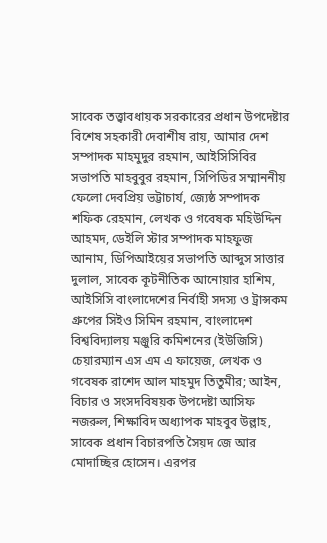সাবেক তত্ত্বাবধায়ক সরকারের প্রধান উপদেষ্টার বিশেষ সহকারী দেবাশীষ রায়, আমার দেশ সম্পাদক মাহমুদুর রহমান, আইসিসিবির সভাপতি মাহবুবুর রহমান, সিপিডির সম্মাননীয় ফেলো দেবপ্রিয় ভট্টাচার্য, জ্যেষ্ঠ সম্পাদক শফিক রেহমান, লেখক ও গবেষক মহিউদ্দিন আহমদ, ডেইলি স্টার সম্পাদক মাহফুজ আনাম, ডিপিআইয়ের সভাপতি আব্দুস সাত্তার দুলাল, সাবেক কূটনীতিক আনোয়ার হাশিম, আইসিসি বাংলাদেশের নির্বাহী সদস্য ও ট্রান্সকম গ্রুপের সিইও সিমিন রহমান, বাংলাদেশ বিশ্ববিদ্যালয় মঞ্জুরি কমিশনের (ইউজিসি) চেয়ার‍ম্যান এস এম এ ফায়েজ, লেখক ও গবেষক রাশেদ আল মাহমুদ তিতুমীর; আইন, বিচার ও সংসদবিষয়ক উপদেষ্টা আসিফ নজরুল, শিক্ষাবিদ অধ্যাপক মাহবুব উল্লাহ, সাবেক প্রধান বিচারপতি সৈয়দ জে আর মোদাচ্ছির হোসেন। এরপর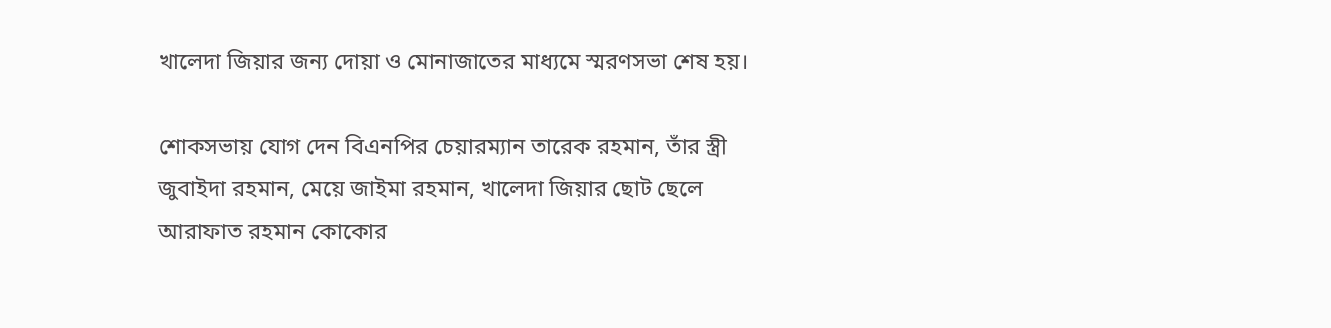খালেদা জিয়ার জন্য দোয়া ও মোনাজাতের মাধ্যমে স্মরণসভা শেষ হয়।

শোকসভায় যোগ দেন বিএনপির চেয়ারম্যান তারেক রহমান, তাঁর স্ত্রী জুবাইদা রহমান, মেয়ে জাইমা রহমান, খালেদা জিয়ার ছোট ছেলে আরাফাত রহমান কোকোর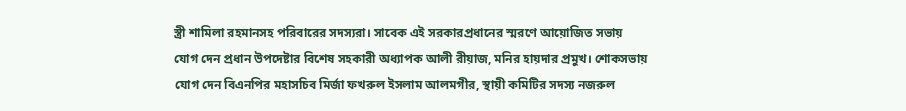স্ত্রী শামিলা রহমানসহ পরিবারের সদস্যরা। সাবেক এই সরকারপ্রধানের স্মরণে আয়োজিত সভায় যোগ দেন প্রধান উপদেষ্টার বিশেষ সহকারী অধ্যাপক আলী রীয়াজ, মনির হায়দার প্রমুখ। শোকসভায় যোগ দেন বিএনপির মহাসচিব মির্জা ফখরুল ইসলাম আলমগীর, স্থায়ী কমিটির সদস্য নজরুল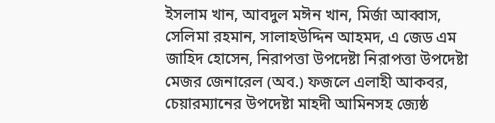ইসলাম খান, আবদুল মঈন খান, মির্জা আব্বাস, সেলিমা রহমান, সালাহউদ্দিন আহমদ, এ জেড এম জাহিদ হোসেন, নিরাপত্তা উপদেষ্টা নিরাপত্তা উপদেষ্টা মেজর জেনারেল (অব.) ফজলে এলাহী আকবর, চেয়ারম্যানের উপদেষ্টা মাহদী আমিনসহ জ্যেষ্ঠ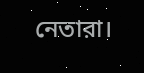নেতারা।